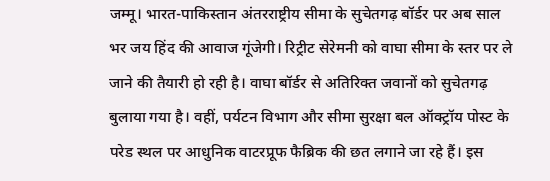जम्मू। भारत-पाकिस्तान अंतरराष्ट्रीय सीमा के सुचेतगढ़ बॉर्डर पर अब साल भर जय हिंद की आवाज गूंजेगी। रिट्रीट सेरेमनी को वाघा सीमा के स्तर पर ले जाने की तैयारी हो रही है। वाघा बॉर्डर से अतिरिक्त जवानों को सुचेतगढ़ बुलाया गया है। वहीं, पर्यटन विभाग और सीमा सुरक्षा बल ऑक्ट्रॉय पोस्ट के परेड स्थल पर आधुनिक वाटरप्रूफ फैब्रिक की छत लगाने जा रहे हैं। इस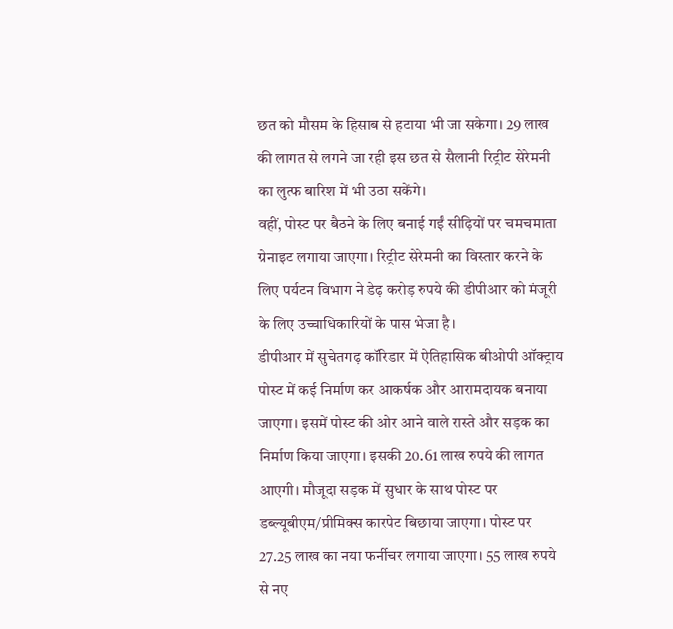छत को मौसम के हिसाब से हटाया भी जा सकेगा। 29 लाख की लागत से लगने जा रही इस छत से सैलानी रिट्रीट सेरेमनी का लुत्फ बारिश में भी उठा सकेंगे।
वहीं, पोस्ट पर बैठने के लिए बनाई गईं सीढ़ियों पर चमचमाता ग्रेनाइट लगाया जाएगा। रिट्रीट सेरेमनी का विस्तार करने के लिए पर्यटन विभाग ने डेढ़ करोड़ रुपये की डीपीआर को मंजूरी के लिए उच्चाधिकारियों के पास भेजा है।
डीपीआर में सुचेतगढ़ कॉरिडार में ऐतिहासिक बीओपी ऑक्ट्राय पोस्ट में कई निर्माण कर आकर्षक और आरामदायक बनाया जाएगा। इसमें पोस्ट की ओर आने वाले रास्ते और सड़क का निर्माण किया जाएगा। इसकी 20.61 लाख रुपये की लागत आएगी। मौजूदा सड़क में सुधार के साथ पोस्ट पर डब्ल्यूबीएम/प्रीमिक्स कारपेट बिछाया जाएगा। पोस्ट पर 27.25 लाख का नया फर्नीचर लगाया जाएगा। 55 लाख रुपये से नए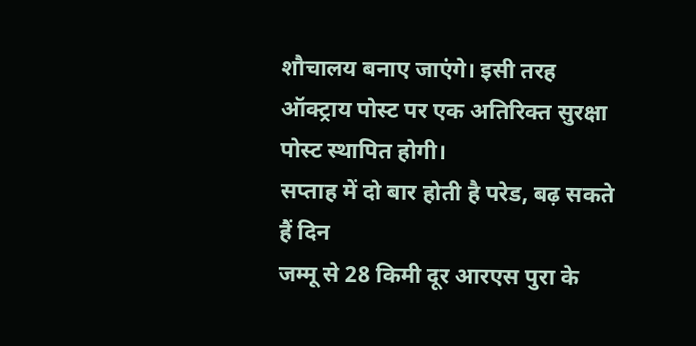शौचालय बनाए जाएंगे। इसी तरह ऑक्ट्राय पोस्ट पर एक अतिरिक्त सुरक्षा पोस्ट स्थापित होगी।
सप्ताह में दो बार होती है परेड, बढ़ सकते हैं दिन
जम्मू से 28 किमी दूर आरएस पुरा के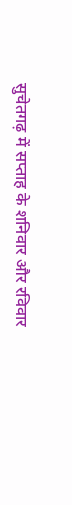सुचेतगढ़ में सप्ताह के शनिवार और रविवार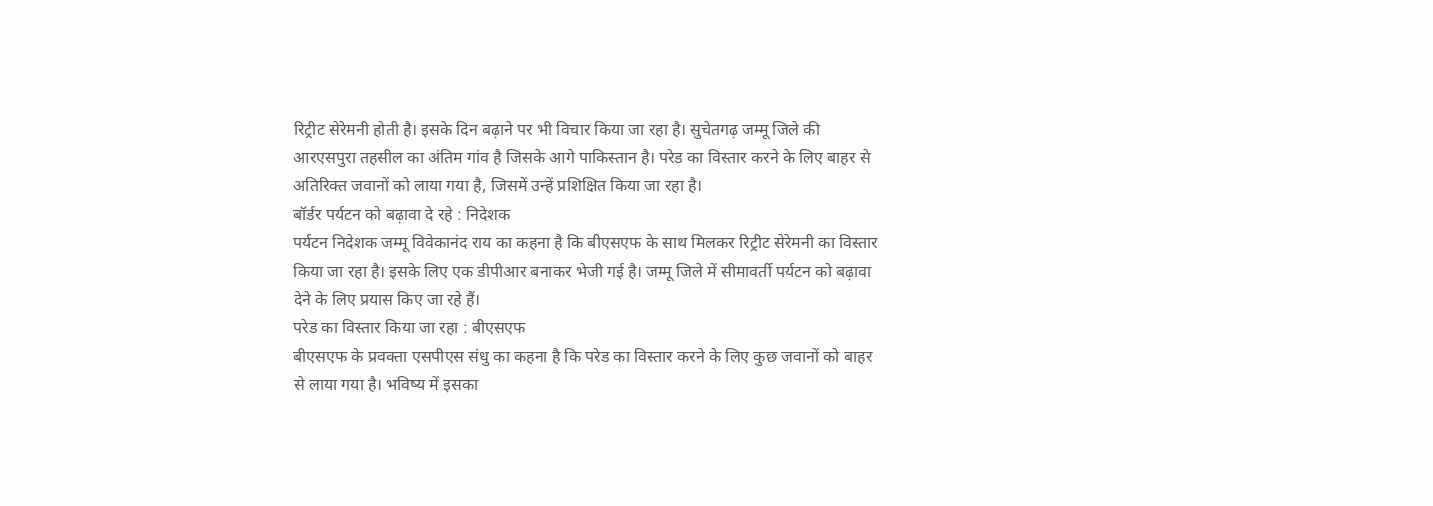रिट्रीट सेरेमनी होती है। इसके दिन बढ़ाने पर भी विचार किया जा रहा है। सुचेतगढ़ जम्मू जिले की आरएसपुरा तहसील का अंतिम गांव है जिसके आगे पाकिस्तान है। परेड का विस्तार करने के लिए बाहर से अतिरिक्त जवानों को लाया गया है, जिसमें उन्हें प्रशिक्षित किया जा रहा है।
बॉर्डर पर्यटन को बढ़ावा दे रहे : निदेशक
पर्यटन निदेशक जम्मू विवेकानंद राय का कहना है कि बीएसएफ के साथ मिलकर रिट्रीट सेरेमनी का विस्तार किया जा रहा है। इसके लिए एक डीपीआर बनाकर भेजी गई है। जम्मू जिले में सीमावर्ती पर्यटन को बढ़ावा देने के लिए प्रयास किए जा रहे हैं।
परेड का विस्तार किया जा रहा : बीएसएफ
बीएसएफ के प्रवक्ता एसपीएस संधु का कहना है कि परेड का विस्तार करने के लिए कुछ जवानों को बाहर से लाया गया है। भविष्य में इसका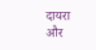दायरा और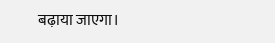बढ़ाया जाएगा।